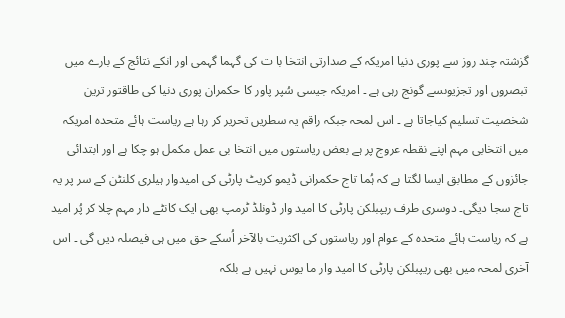گزشتہ چند روز سے پوری دنیا امریکہ کے صدارتی انتخا با ت کی گہما گہمی اور انکے نتائج کے بارے میں تبصروں اور تجزیوںسے گونج رہی ہے ۔ امریکہ جیسی سُپر پاور کا حکمران پوری دنیا کی طاقتور ترین شخصیت تسلیم کیاجاتا ہے ۔ اس لمحہ جبکہ راقم یہ سطریں تحریر کر رہا ہے ریاست ہائے متحدہ امریکہ میں انتخابی مہم اپنے نقطہ عروج پر ہے بعض ریاستوں میں انتخا بی عمل مکمل ہو چکا ہے اور ابتدائی جائزوں کے مطابق ایسا لگتا ہے کہ ہُما تاج حکمرانی ڈیمو کریٹ پارٹی کی امیدوار ہیلری کلنٹن کے سر پر یہ تاج سجا دیگی۔ دوسری طرف ریپبلکن پارٹی کا امید وار ڈونلڈ ٹرمپ بھی ایک کانٹے دار مہم چلا کر پُر امید ہے کہ ریاست ہائے متحدہ کے عوام اور ریاستوں کی اکثریت بالآخر اُسکے حق میں ہی فیصلہ دیں گی ۔ اس آخری لمحہ میں بھی ریپبلکن پارٹی کا امید وار ما یوس نہیں ہے بلکہ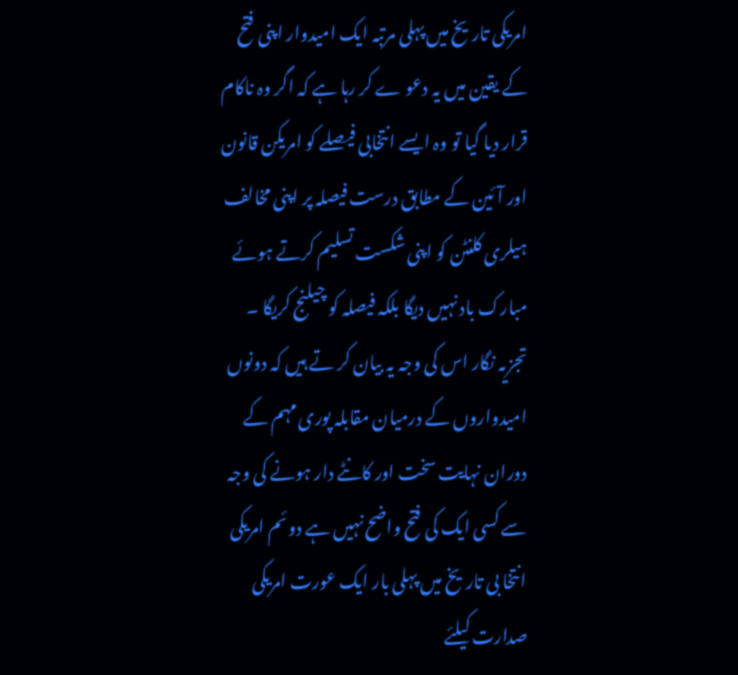امریکی تاریخ میں پہلی مرتبہ ایک امیدوار اپنی فتح کے یقین میں یہ دعو ے کر رہا ہے کہ اگر وہ ناکام قرار دیا گیا تو وہ ایسے انتخابی فیصلے کو امریکن قانون اور آئین کے مطابق درست فیصلہ پر اپنی مخالف ہیلری کلنٹن کو اپنی شکست تسلیم کرتے ہوئے مبارک باد نہیں دیگا بلکہ فیصلہ کو چیلنج کریگا ۔ تجزیہ نگار اس کی وجہ یہ بیان کر تے ہیں کہ دونوں امیدواروں کے درمیان مقابلہ پوری مہم کے دوران نہایت سخت اور کانٹے دار ہونے کی وجہ سے کسی ایک کی فتح واضح نہیں ہے دوئم امریکی انتخا بی تاریخ میں پہلی بار ایک عورت امریکی صدارت کیلئے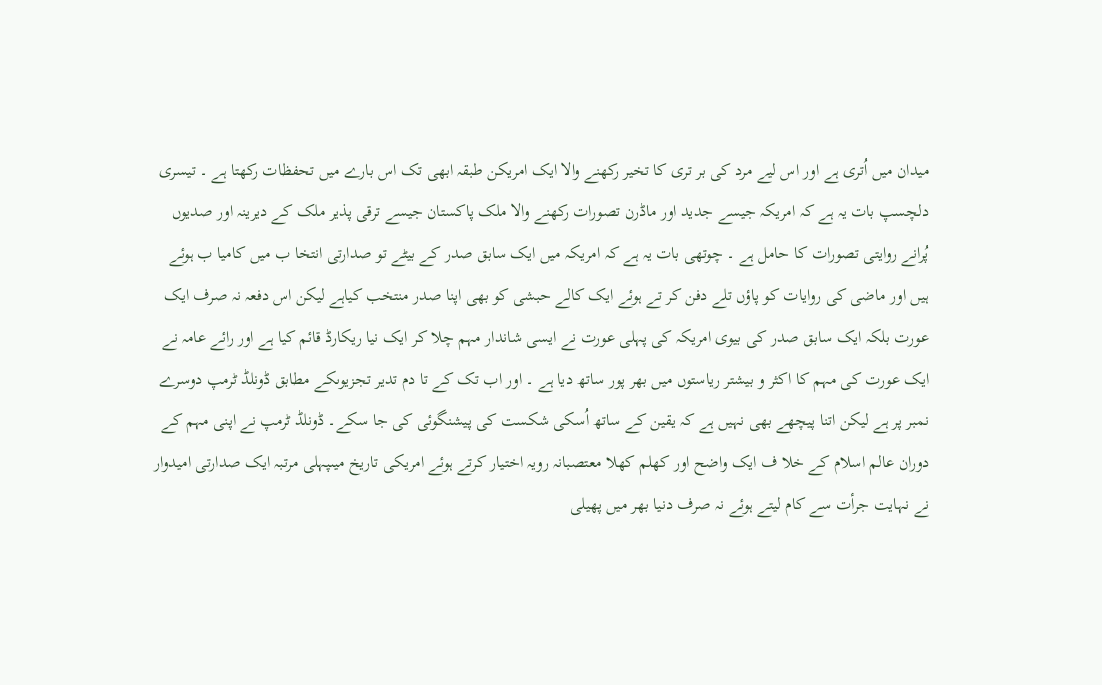میدان میں اُتری ہے اور اس لیے مرد کی بر تری کا تخیر رکھنے والا ایک امریکن طبقہ ابھی تک اس بارے میں تحفظات رکھتا ہے ۔ تیسری دلچسپ بات یہ ہے کہ امریکہ جیسے جدید اور ماڈرن تصورات رکھنے والا ملک پاکستان جیسے ترقی پذیر ملک کے دیرینہ اور صدیوں پُرانے روایتی تصورات کا حامل ہے ۔ چوتھی بات یہ ہے کہ امریکہ میں ایک سابق صدر کے بیٹے تو صدارتی انتخا ب میں کامیا ب ہوئے ہیں اور ماضی کی روایات کو پاؤں تلے دفن کر تے ہوئے ایک کالے حبشی کو بھی اپنا صدر منتخب کیاہے لیکن اس دفعہ نہ صرف ایک عورت بلکہ ایک سابق صدر کی بیوی امریکہ کی پہلی عورت نے ایسی شاندار مہم چلا کر ایک نیا ریکارڈ قائم کیا ہے اور رائے عامہ نے ایک عورت کی مہم کا اکثر و بیشتر ریاستوں میں بھر پور ساتھ دیا ہے ۔ اور اب تک کے تا دم تدیر تجزیوںکے مطابق ڈونلڈ ٹرمپ دوسرے نمبر پر ہے لیکن اتنا پیچھے بھی نہیں ہے کہ یقین کے ساتھ اُسکی شکست کی پیشنگوئی کی جا سکے۔ ڈونلڈ ٹرمپ نے اپنی مہم کے دوران عالم اسلام کے خلا ف ایک واضح اور کھلم کھلا معتصبانہ رویہ اختیار کرتے ہوئے امریکی تاریخ میںپہلی مرتبہ ایک صدارتی امیدوار نے نہایت جرأت سے کام لیتے ہوئے نہ صرف دنیا بھر میں پھیلی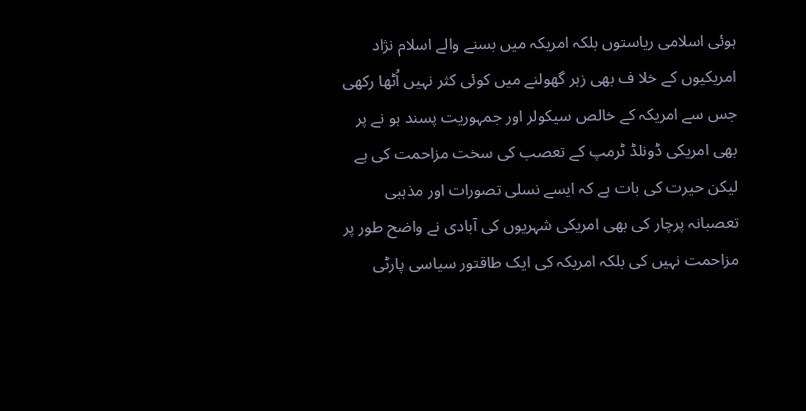ہوئی اسلامی ریاستوں بلکہ امریکہ میں بسنے والے اسلام نژاد امریکیوں کے خلا ف بھی زہر گھولنے میں کوئی کثر نہیں اُٹھا رکھی جس سے امریکہ کے خالص سیکولر اور جمہوریت پسند ہو نے پر بھی امریکی ڈونلڈ ٹرمپ کے تعصب کی سخت مزاحمت کی ہے لیکن حیرت کی بات ہے کہ ایسے نسلی تصورات اور مذہبی تعصبانہ پرچار کی بھی امریکی شہریوں کی آبادی نے واضح طور پر مزاحمت نہیں کی بلکہ امریکہ کی ایک طاقتور سیاسی پارٹی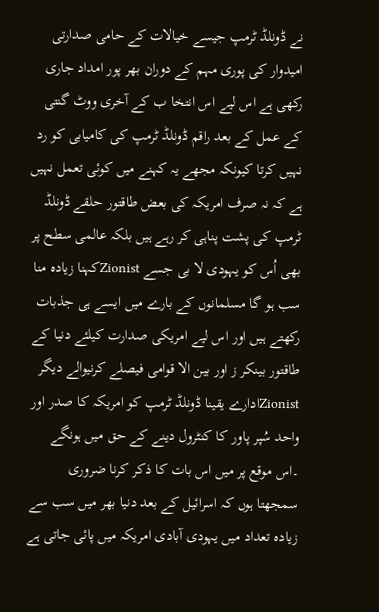نے ڈونلڈ ٹرمپ جیسے خیالات کے حامی صدارتی امیدوار کی پوری مہم کے دوران بھر پور امداد جاری رکھی ہے اس لیے اس انتخا ب کے آخری ووٹ گنتی کے عمل کے بعد راقم ڈونلڈ ٹرمپ کی کامیابی کو رد نہیں کرتا کیونکہ مجھے یہ کہنے میں کوئی تعمل نہیں ہے کہ نہ صرف امریکہ کی بعض طاقتور حلقے ڈونلڈ ٹرمپ کی پشت پناہی کر رہے ہیں بلکہ عالمی سطح پر بھی اُس کو یہودی لا بی جسے Zionistکہنا زیادہ منا سب ہو گا مسلمانوں کے بارے میں ایسے ہی جذبات رکھتے ہیں اور اس لیے امریکی صدارت کیلئے دنیا کے طاقتور بینکر ز اور بین الا قوامی فیصلے کرنیوالے دیگر Zionistادارے یقینا ڈونلڈ ٹرمپ کو امریکہ کا صدر اور واحد سُپر پاور کا کنٹرول دینے کے حق میں ہونگے ۔اس موقع پر میں اس بات کا ذکر کرنا ضروری سمجھتا ہوں کہ اسرائیل کے بعد دنیا بھر میں سب سے زیادہ تعداد میں یہودی آبادی امریکہ میں پائی جاتی ہے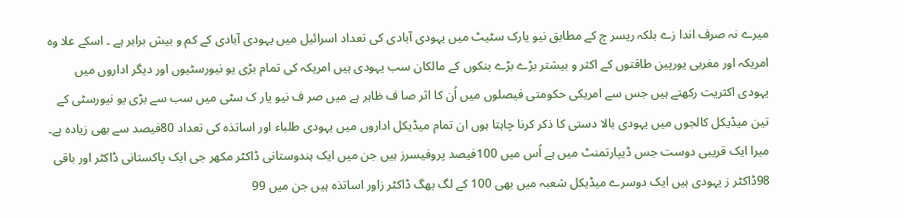میرے نہ صرف اندا زے بلکہ ریسر چ کے مطابق نیو یارک سٹیٹ میں یہودی آبادی کی تعداد اسرائیل میں یہودی آبادی کے کم و بیش برابر ہے ۔ اسکے علا وہ امریکہ اور مغربی یورپین طاقتوں کے اکثر و بیشتر بڑے بڑے بنکوں کے مالکان سب یہودی ہیں امریکہ کی تمام بڑی یو نیورسٹیوں اور دیگر اداروں میں یہودی اکثریت رکھتے ہیں جس سے امریکی حکومتی فیصلوں میں اُن کا اثر صا ف ظاہر ہے میں صر ف نیو یار ک سٹی میں سب سے بڑی یو نیورسٹی کے تین میڈیکل کالجوں میں یہودی بالا دستی کا ذکر کرنا چاہتا ہوں ان تمام میڈیکل اداروں میں یہودی طلباء اور اساتذہ کی تعداد 80فیصد سے بھی زیادہ ہے۔ میرا ایک قریبی دوست جس ڈیپارتمنٹ میں ہے اُس میں 100فیصد پروفیسرز ہیں جن میں ایک ہندوستانی ڈاکٹر مکھر جی ایک پاکستانی ڈاکٹر اور باقی 98ڈاکٹر ز یہودی ہیں ایک دوسرے میڈیکل شعبہ میں بھی 100 کے لگ بھگ ڈاکٹر زاور اساتذہ ہیں جن میں 99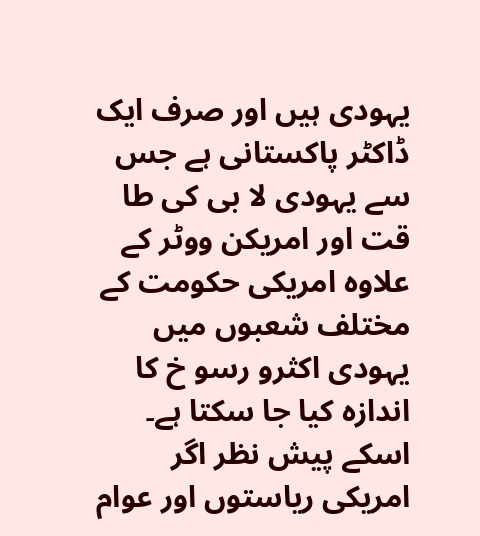یہودی ہیں اور صرف ایک ڈاکٹر پاکستانی ہے جس سے یہودی لا بی کی طا قت اور امریکن ووٹر کے علاوہ امریکی حکومت کے مختلف شعبوں میں یہودی اکثرو رسو خ کا اندازہ کیا جا سکتا ہے۔ اسکے پیش نظر اگر امریکی ریاستوں اور عوام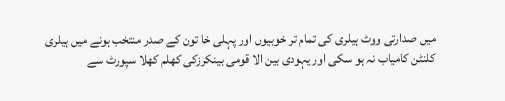میں صدارتی ووٹ ہیلری کی تمام تر خوبیوں اور پہلی خا تون کے صدر منتخب ہونے میں ہیلری کلنٹن کامیاب نہ ہو سکی اور یہودی بین الا قومی بینکرزکی کھلم کھلا سپورٹ سے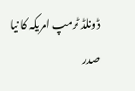ڈونلڈ ٹرمپ امریکہ کا نیا صدر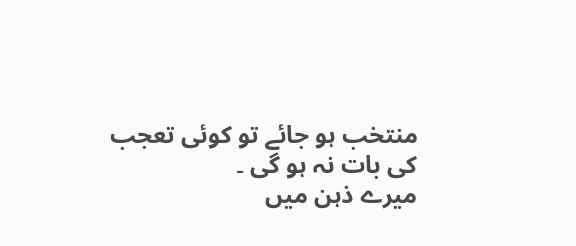منتخب ہو جائے تو کوئی تعجب کی بات نہ ہو گی ۔
میرے ذہن میں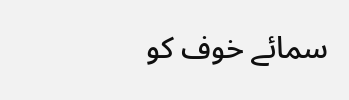سمائے خوف کو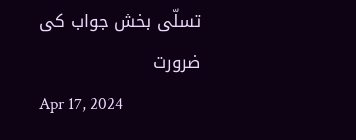تسلّی بخش جواب کی ضرورت
Apr 17, 2024